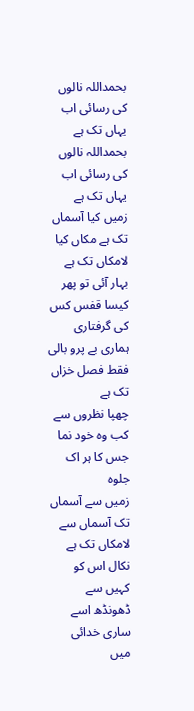بحمداللہ نالوں کی رسائی اب یہاں تک ہے
بحمداللہ نالوں کی رسائی اب یہاں تک ہے
زمیں کیا آسماں تک ہے مکاں کیا لامکاں تک ہے
بہار آئی تو پھر کیسا قفس کس کی گرفتاری
ہماری بے پرو بالی فقط فصل خزاں تک ہے
چھپا نظروں سے کب وہ خود نما جس کا ہر اک جلوہ
زمیں سے آسماں تک آسماں سے لامکاں تک ہے
نکال اس کو کہیں سے ڈھونڈھ اسے ساری خدائی میں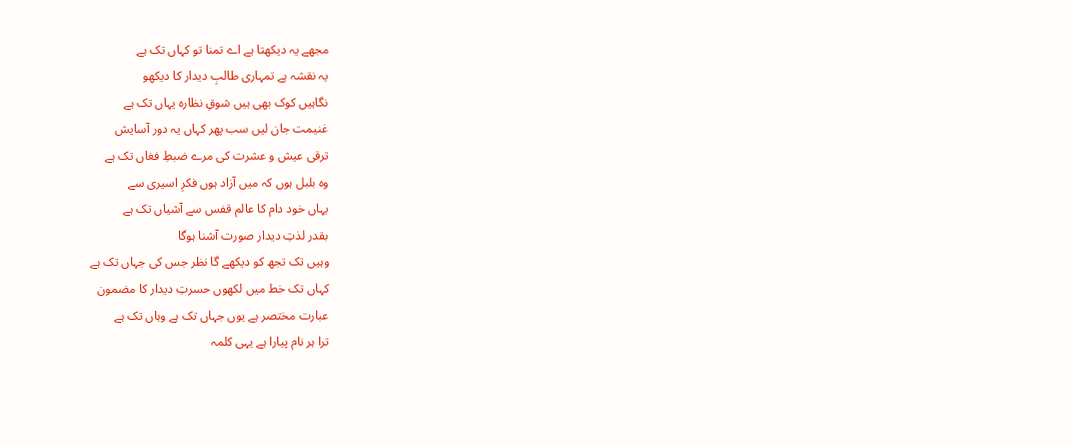مجھے یہ دیکھتا ہے اے تمنا تو کہاں تک ہے
یہ نقشہ ہے تمہاری طالبِ دیدار کا دیکھو
نگاہیں کوک بھی ہیں شوقِ نظارہ یہاں تک ہے
غنیمت جان لیں سب پھر کہاں یہ دور آسایش
ترقی عیش و عشرت کی مرے ضبطِ فغاں تک ہے
وہ بلبل ہوں کہ میں آزاد ہوں فکرِ اسیری سے
یہاں خود دام کا عالم قفس سے آشیاں تک ہے
بقدر لذتِ دیدار صورت آشنا ہوگا
وہیں تک تجھ کو دیکھے گا نظر جس کی جہاں تک ہے
کہاں تک خط میں لکھوں حسرتِ دیدار کا مضمون
عبارت مختصر ہے یوں جہاں تک ہے وہاں تک ہے
ترا ہر نام پیارا ہے یہی کلمہ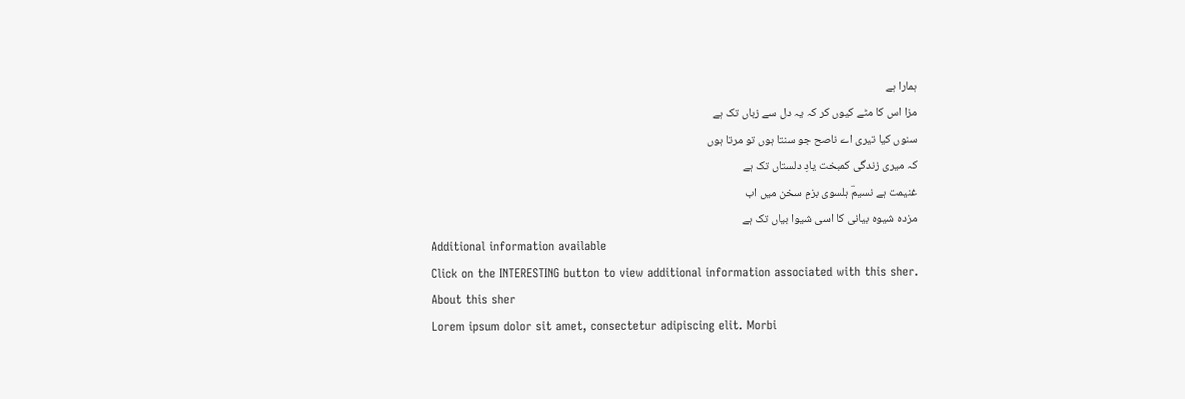ہمارا ہے
مزا اس کا مٹے کیوں کر کہ یہ دل سے زباں تک ہے
سنوں کیا تیری اے ناصح جو سنتا ہوں تو مرتا ہوں
کہ میری زندگی کمبخت یادِ دلستاں تک ہے
غنیمت ہے نسیمؔ ہلسوی بزمِ سخن میں اب
مزدہ شیوہ بیانی کا اسی شیوا بیاں تک ہے
Additional information available
Click on the INTERESTING button to view additional information associated with this sher.
About this sher
Lorem ipsum dolor sit amet, consectetur adipiscing elit. Morbi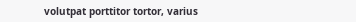volutpat porttitor tortor, varius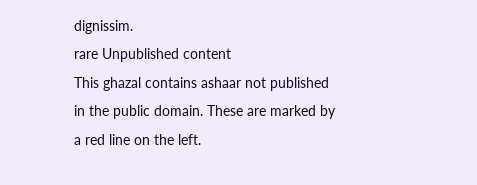dignissim.
rare Unpublished content
This ghazal contains ashaar not published in the public domain. These are marked by a red line on the left.